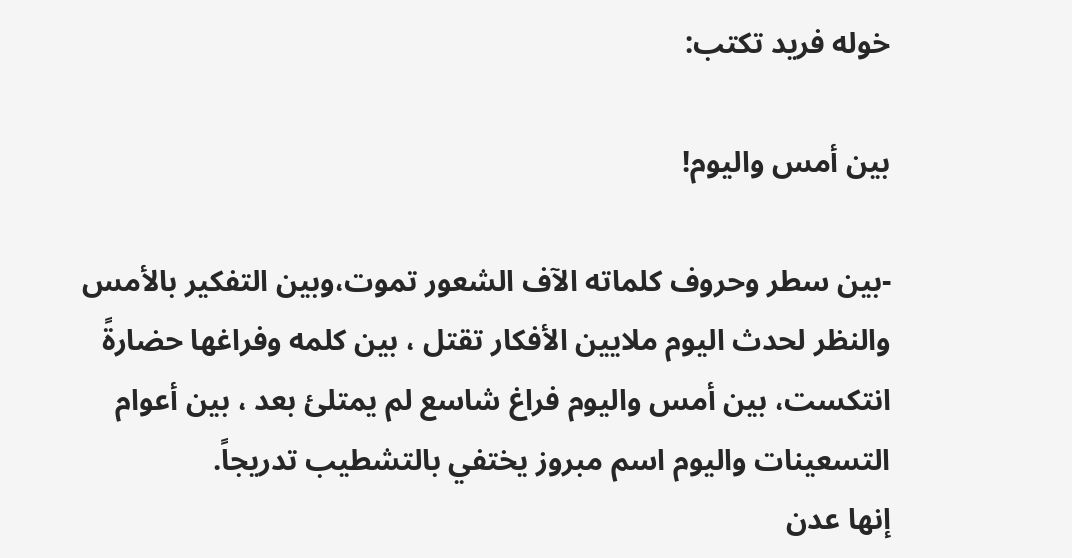خوله فريد تكتب:

بين أمس واليوم!

-بين سطر وحروف كلماته الآف الشعور تموت،وبين التفكير بالأمس والنظر لحدث اليوم ملايين الأفكار تقتل ، بين كلمه وفراغها حضارةً انتكست، بين أمس واليوم فراغ شاسع لم يمتلئ بعد ، بين أعوام التسعينات واليوم اسم مبروز يختفي بالتشطيب تدريجاً.
إنها عدن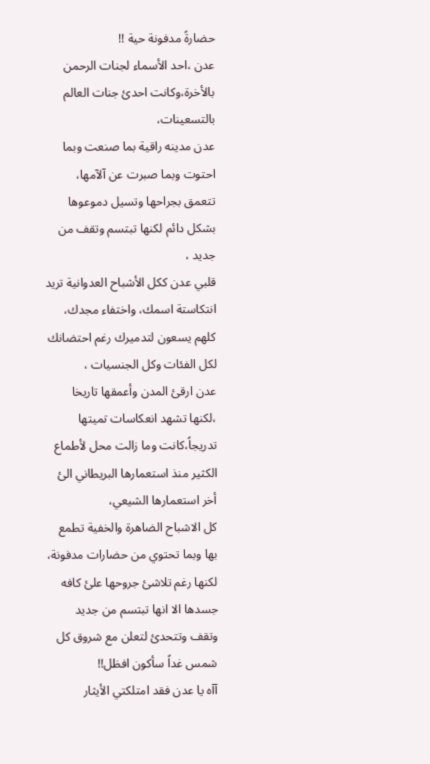حضارةً مدفونة حية !!
عدن ،احد الأسماء لجنات الرحمن بالأخرة،وكانت احدئ جنات العالم بالتسعينات،
عدن مدينه راقية بما صنعت وبما احتوت وبما صبرت عن آلآمها، تتعمق بجراحها وتسيل دموعوها بشكل دائم لكنها تبتسم وتقف من جديد ،
قلبي عدن ككل الأشباح العدوانية تريد انتكاستة اسمك، واختفاء مجدك، كلهم يسعون لتدميرك رغم احتضانك لكل الفئات وكل الجنسيات ،
عدن ارقئ المدن وأعمقها تاريخا ،لكنها تشهد انعكاسات تميتها تدريجاً،كانت وما زالت محل لأطماع الكثير منذ استعمارها البريطاني الئ أخر استعمارها الشيعي،
كل الاشباح الضاهرة والخفية تطمع بها وبما تحتوي من حضارات مدفونة، لكنها رغم تلاشئ جروحها علئ كافه جسدها الا انها تبتسم من جديد وتقف وتتحدئ لتعلن مع شروق كل شمس غداً سأكون افظل!!
آآه يا عدن فقد امتلكتي الأيثار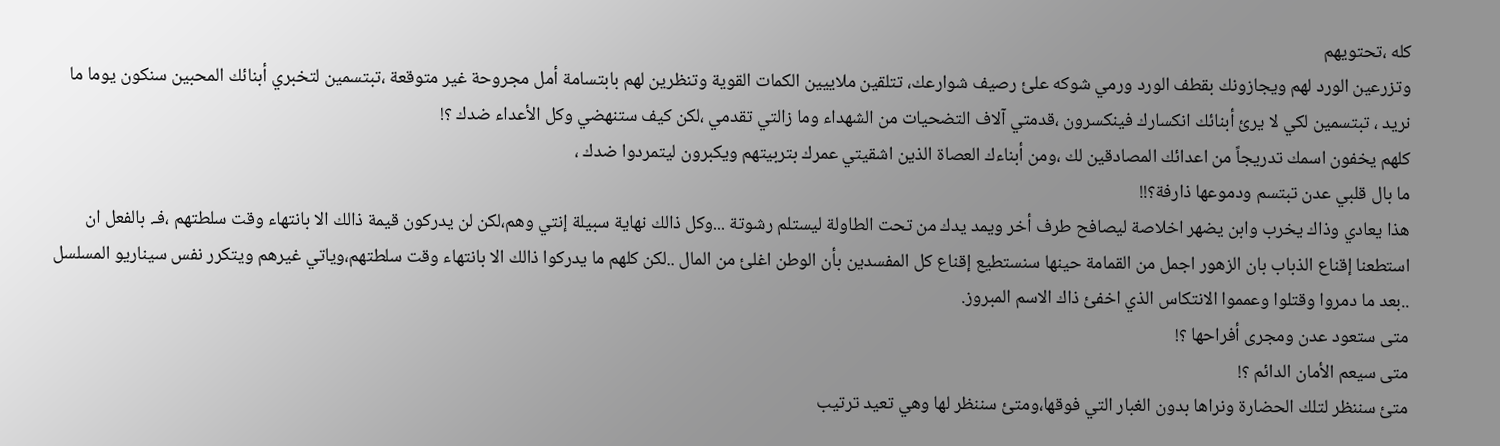كله ،تحتويهم
وتزرعين الورد لهم ويجازونك بقطف الورد ورمي شوكه علئ رصيف شوارعك، تتلقين ملاييين الكمات القوية وتنظرين لهم بابتسامة أمل مجروحة غير متوقعة ،تبتسمين لتخبري أبنائك المحبين سنكون يوما ما نريد ، تبتسمين لكي لا يرئ أبنائك انكسارك فينكسرون ،قدمتي آلاف التضحيات من الشهداء وما زالتي تقدمي ،لكن كيف ستنهضي وكل الأعداء ضدك ؟!
كلهم يخفون اسمك تدريجاً من اعدائك المصادقين لك ،ومن أبناءك العصاة الذين اشقيتي عمرك بتربيتهم ويكبرون ليتمردوا ضدك ،
ما بال قلبي عدن تبتسم ودموعها ذارفة؟!!
هذا يعادي وذاك يخرب وابن يضهر اخلاصة ليصافح طرف أخر ويمد يدك من تحت الطاولة ليستلم رشوتة ...وكل ذالك نهاية سبيلة إنتي وهم،لكن لن يدركون قيمة ذالك الا بانتهاء وقت سلطتهم ،فـ. بالفعل ان استطعنا إقناع الذباب بان الزهور اجمل من القمامة حينها سنستطيع إقناع كل المفسدين بأن الوطن اغلئ من المال ..لكن كلهم ما يدركوا ذالك الا بانتهاء وقت سلطتهم،وياتي غيرهم ويتكرر نفس سيناريو المسلسل ..بعد ما دمروا وقتلوا وعمموا الانتكاس الذي اخفئ ذاك الاسم المبروز.
متى ستعود عدن ومجرى أفراحها ؟!
متى سيعم الأمان الدائم ؟!
متئ سننظر لتلك الحضارة ونراها بدون الغبار التي فوقها،ومتئ سننظر لها وهي تعيد ترتيب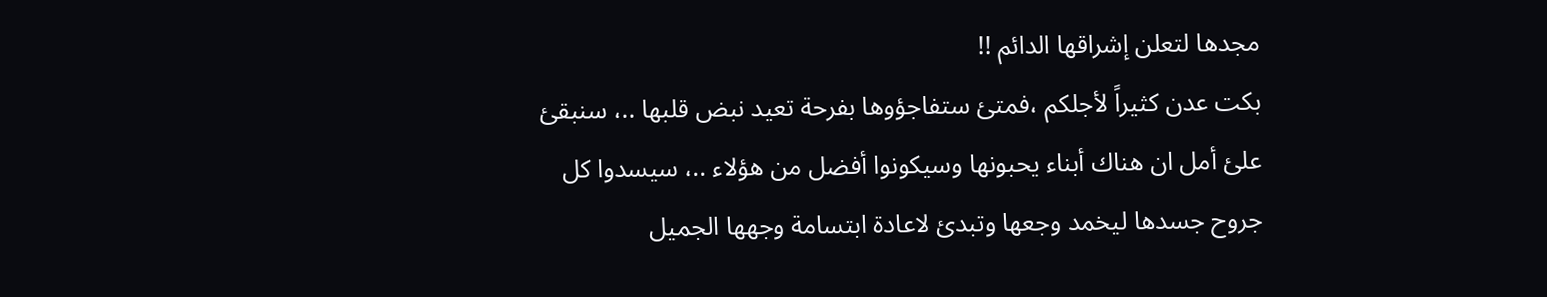مجدها لتعلن إشراقها الدائم !!
بكت عدن كثيراً لأجلكم ،فمتئ ستفاجؤوها بفرحة تعيد نبض قلبها ..، سنبقئ علئ أمل ان هناك أبناء يحبونها وسيكونوا أفضل من هؤلاء ..، سيسدوا كل جروح جسدها ليخمد وجعها وتبدئ لاعادة ابتسامة وجهها الجميل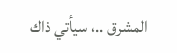المشرق ..، سيأتي ذاك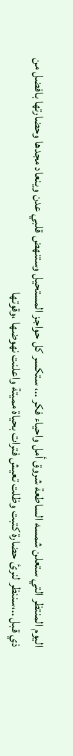اليوم المنتظر التي ستعلن شمسه الساطعة شروق أمل واحياء فكر ..، ستكسر كل حواجز المستحيل وستنهض قلبي عدن وينعاد مجدها وحضارتها بافضل من ذي قبل ..،سننظر لنرئ حضارة كتبت وظلت تعيش فترات بحياة مميتة واعلنت نهوضها ،وقوتها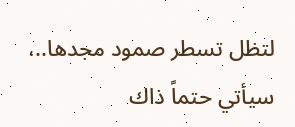لتظل تسطر صمود مجدها..، سيأتي حتماً ذاك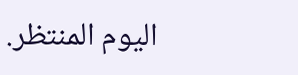اليوم المنتظر.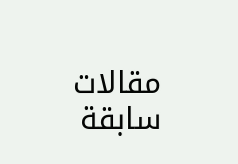مقالات سابقة